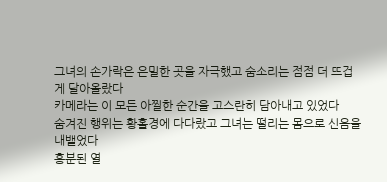그녀의 손가락은 은밀한 곳을 자극했고 숨소리는 점점 더 뜨겁게 달아올랐다
카메라는 이 모든 아찔한 순간을 고스란히 담아내고 있었다
숨겨진 행위는 황홀경에 다다랐고 그녀는 떨리는 몸으로 신음을 내뱉었다
흥분된 열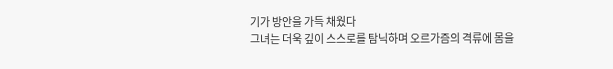기가 방안을 가득 채웠다
그녀는 더욱 깊이 스스로를 탐닉하며 오르가즘의 격류에 몸을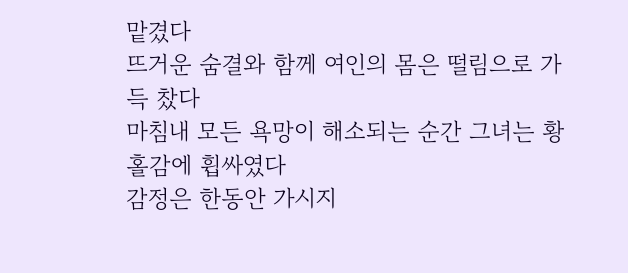맡겼다
뜨거운 숨결와 함께 여인의 몸은 떨림으로 가득 찼다
마침내 모든 욕망이 해소되는 순간 그녀는 황홀감에 휩싸였다
감정은 한동안 가시지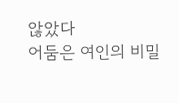않았다
어둠은 여인의 비밀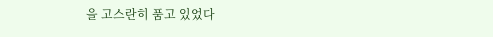을 고스란히 품고 있었다